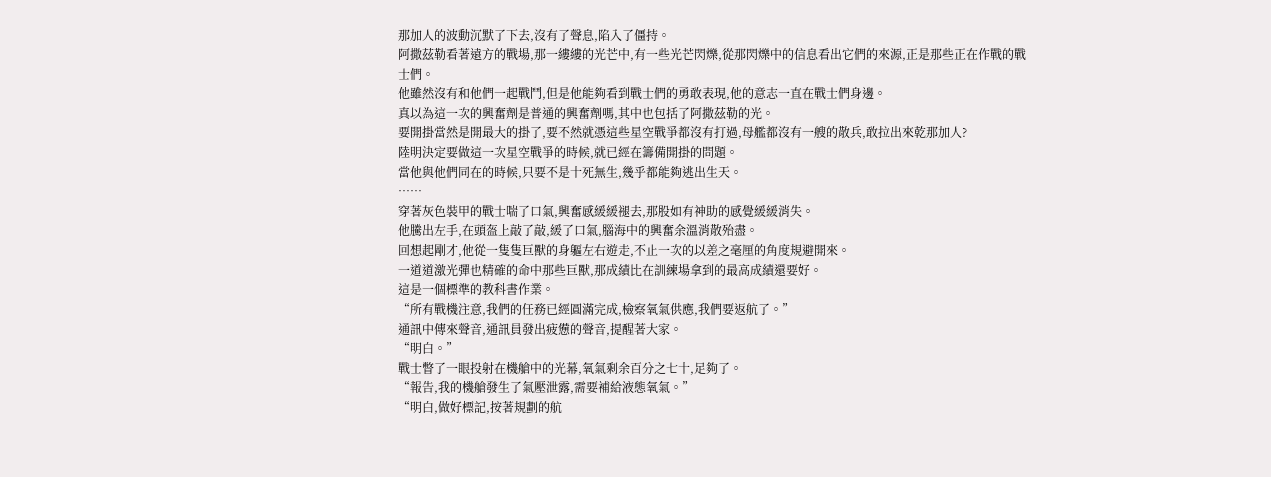那加人的波動沉默了下去,沒有了聲息,陷入了僵持。
阿撒茲勒看著遠方的戰場,那一縷縷的光芒中,有一些光芒閃爍,從那閃爍中的信息看出它們的來源,正是那些正在作戰的戰士們。
他雖然沒有和他們一起戰鬥,但是他能夠看到戰士們的勇敢表現,他的意志一直在戰士們身邊。
真以為這一次的興奮劑是普通的興奮劑嗎,其中也包括了阿撒茲勒的光。
要開掛當然是開最大的掛了,要不然就憑這些星空戰爭都沒有打過,母艦都沒有一艘的散兵,敢拉出來乾那加人?
陸明決定要做這一次星空戰爭的時候,就已經在籌備開掛的問題。
當他與他們同在的時候,只要不是十死無生,幾乎都能夠逃出生天。
……
穿著灰色裝甲的戰士喘了口氣,興奮感緩緩褪去,那股如有神助的感覺緩緩消失。
他騰出左手,在頭盔上敲了敲,緩了口氣,腦海中的興奮余溫消散殆盡。
回想起剛才,他從一隻隻巨獸的身軀左右遊走,不止一次的以差之毫厘的角度規避開來。
一道道激光彈也精確的命中那些巨獸,那成績比在訓練場拿到的最高成績還要好。
這是一個標準的教科書作業。
“所有戰機注意,我們的任務已經圓滿完成,檢察氧氣供應,我們要返航了。”
通訊中傳來聲音,通訊員發出疲憊的聲音,提醒著大家。
“明白。”
戰士瞥了一眼投射在機艙中的光幕,氧氣剩余百分之七十,足夠了。
“報告,我的機艙發生了氣壓泄露,需要補給液態氧氣。”
“明白,做好標記,按著規劃的航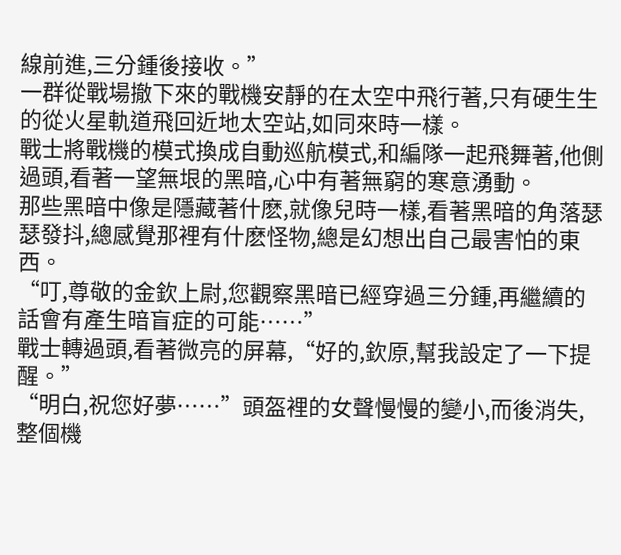線前進,三分鍾後接收。”
一群從戰場撤下來的戰機安靜的在太空中飛行著,只有硬生生的從火星軌道飛回近地太空站,如同來時一樣。
戰士將戰機的模式換成自動巡航模式,和編隊一起飛舞著,他側過頭,看著一望無垠的黑暗,心中有著無窮的寒意湧動。
那些黑暗中像是隱藏著什麽,就像兒時一樣,看著黑暗的角落瑟瑟發抖,總感覺那裡有什麽怪物,總是幻想出自己最害怕的東西。
“叮,尊敬的金欽上尉,您觀察黑暗已經穿過三分鍾,再繼續的話會有產生暗盲症的可能……”
戰士轉過頭,看著微亮的屏幕,“好的,欽原,幫我設定了一下提醒。”
“明白,祝您好夢……”頭盔裡的女聲慢慢的變小,而後消失,整個機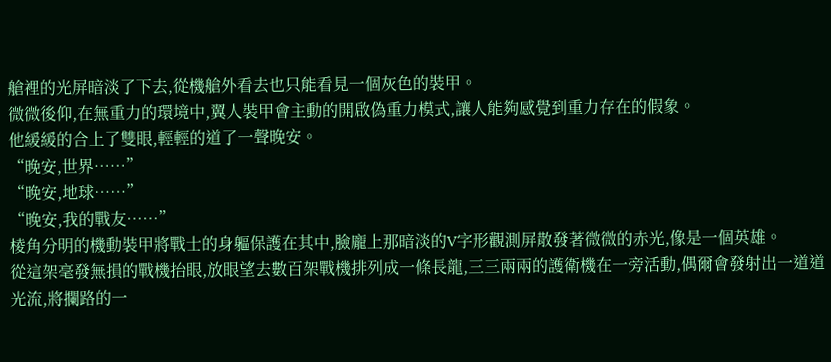艙裡的光屏暗淡了下去,從機艙外看去也只能看見一個灰色的裝甲。
微微後仰,在無重力的環境中,翼人裝甲會主動的開啟偽重力模式,讓人能夠感覺到重力存在的假象。
他緩緩的合上了雙眼,輕輕的道了一聲晚安。
“晚安,世界……”
“晚安,地球……”
“晚安,我的戰友……”
棱角分明的機動裝甲將戰士的身軀保護在其中,臉龐上那暗淡的V字形觀測屏散發著微微的赤光,像是一個英雄。
從這架毫發無損的戰機抬眼,放眼望去數百架戰機排列成一條長龍,三三兩兩的護衛機在一旁活動,偶爾會發射出一道道光流,將攔路的一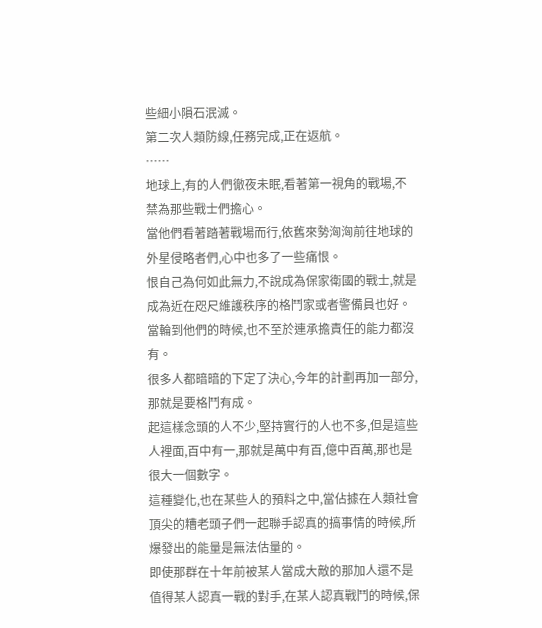些細小隕石泯滅。
第二次人類防線,任務完成,正在返航。
……
地球上,有的人們徹夜未眠,看著第一視角的戰場,不禁為那些戰士們擔心。
當他們看著踏著戰場而行,依舊來勢洶洶前往地球的外星侵略者們,心中也多了一些痛恨。
恨自己為何如此無力,不說成為保家衛國的戰士,就是成為近在咫尺維護秩序的格鬥家或者警備員也好。
當輪到他們的時候,也不至於連承擔責任的能力都沒有。
很多人都暗暗的下定了決心,今年的計劃再加一部分,那就是要格鬥有成。
起這樣念頭的人不少,堅持實行的人也不多,但是這些人裡面,百中有一,那就是萬中有百,億中百萬,那也是很大一個數字。
這種變化,也在某些人的預料之中,當佔據在人類社會頂尖的糟老頭子們一起聯手認真的搞事情的時候,所爆發出的能量是無法估量的。
即使那群在十年前被某人當成大敵的那加人還不是值得某人認真一戰的對手,在某人認真戰鬥的時候,保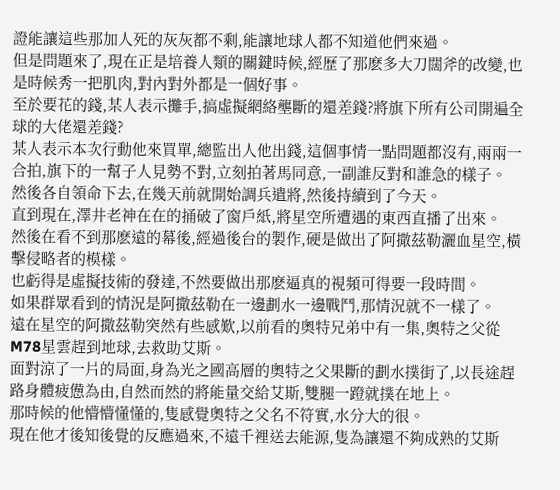證能讓這些那加人死的灰灰都不剩,能讓地球人都不知道他們來過。
但是問題來了,現在正是培養人類的關鍵時候,經歷了那麽多大刀闊斧的改變,也是時候秀一把肌肉,對內對外都是一個好事。
至於要花的錢,某人表示攤手,搞虛擬網絡壟斷的還差錢?將旗下所有公司開遍全球的大佬還差錢?
某人表示本次行動他來買單,總監出人他出錢,這個事情一點問題都沒有,兩兩一合拍,旗下的一幫子人見勢不對,立刻拍著馬同意,一副誰反對和誰急的樣子。
然後各自領命下去,在幾天前就開始調兵遣將,然後持續到了今天。
直到現在,澤井老神在在的捅破了窗戶紙,將星空所遭遇的東西直播了出來。
然後在看不到那麽遠的幕後,經過後台的製作,硬是做出了阿撒茲勒灑血星空,橫擊侵略者的模樣。
也虧得是虛擬技術的發達,不然要做出那麽逼真的視頻可得要一段時間。
如果群眾看到的情況是阿撒茲勒在一邊劃水一邊戰鬥,那情況就不一樣了。
遠在星空的阿撒茲勒突然有些感歎,以前看的奧特兄弟中有一集,奧特之父從M78星雲趕到地球,去救助艾斯。
面對涼了一片的局面,身為光之國高層的奧特之父果斷的劃水撲街了,以長途趕路身體疲憊為由,自然而然的將能量交給艾斯,雙腿一蹬就撲在地上。
那時候的他懵懵懂懂的,隻感覺奧特之父名不符實,水分大的很。
現在他才後知後覺的反應過來,不遠千裡送去能源,隻為讓還不夠成熟的艾斯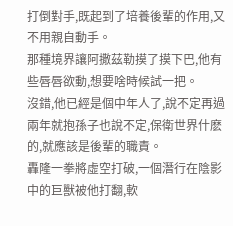打倒對手,既起到了培養後輩的作用,又不用親自動手。
那種境界讓阿撒茲勒摸了摸下巴,他有些唇唇欲動,想要啥時候試一把。
沒錯,他已經是個中年人了,說不定再過兩年就抱孫子也說不定,保衛世界什麽的,就應該是後輩的職責。
轟隆一拳將虛空打破,一個潛行在陰影中的巨獸被他打翻,軟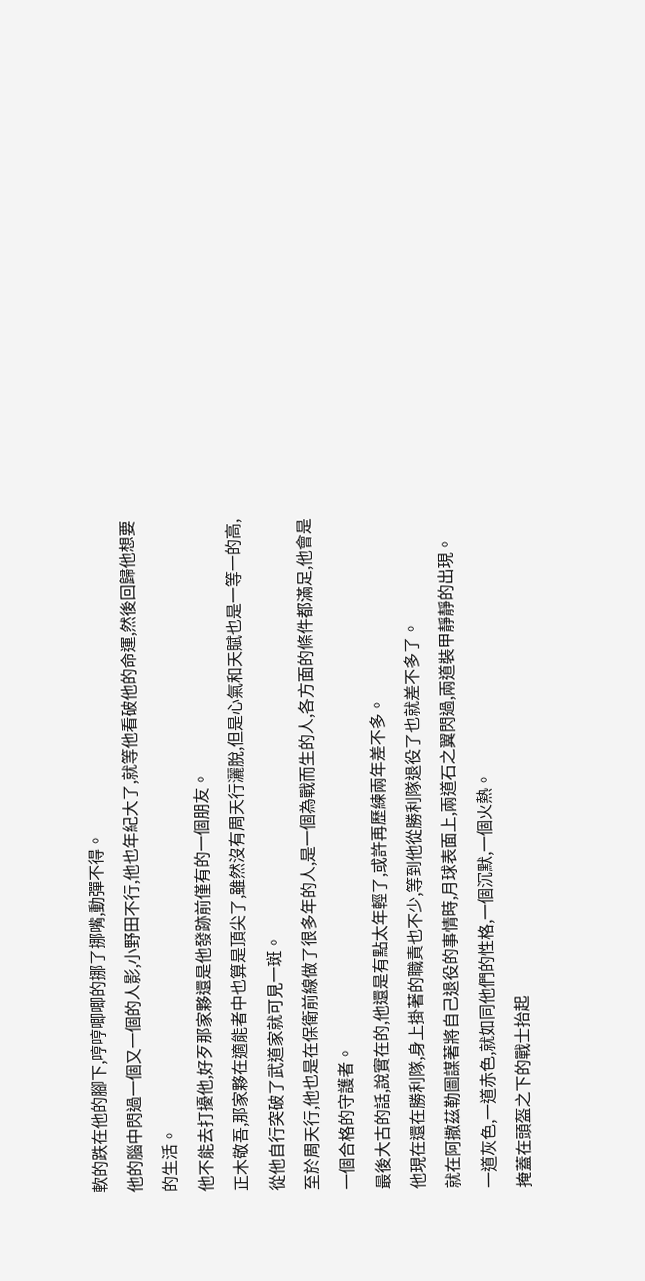軟的跌在他的腳下,哼哼唧唧的挪了挪嘴,動彈不得。
他的腦中閃過一個又一個的人影,小野田不行,他也年紀大了,就等他看破他的命運,然後回歸他想要的生活。
他不能去打擾他,好歹那家夥還是他發跡前僅有的一個朋友。
正木敬吾,那家夥在適能者中也算是頂尖了,雖然沒有周天行灑脫,但是心氣和天賦也是一等一的高,從他自行突破了武道家就可見一斑。
至於周天行,他也是在保衛前線做了很多年的人,是一個為戰而生的人,各方面的條件都滿足,他會是一個合格的守護者。
最後大古的話,說實在的,他還是有點太年輕了,或許再歷練兩年差不多。
他現在還在勝利隊,身上掛著的職責也不少,等到他從勝利隊退役了也就差不多了。
就在阿撒茲勒圖謀著將自己退役的事情時,月球表面上,兩道石之翼閃過,兩道裝甲靜靜的出現。
一道灰色,一道赤色,就如同他們的性格,一個沉默,一個火熱。
掩蓋在頭盔之下的戰士抬起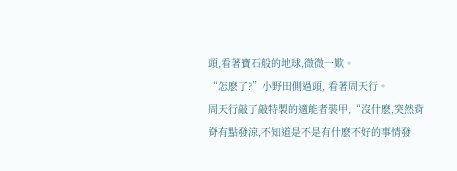頭,看著寶石般的地球,微微一歎。
“怎麽了?”小野田側過頭, 看著周天行。
周天行敲了敲特製的適能者裝甲,“沒什麽,突然背脊有點發涼,不知道是不是有什麽不好的事情發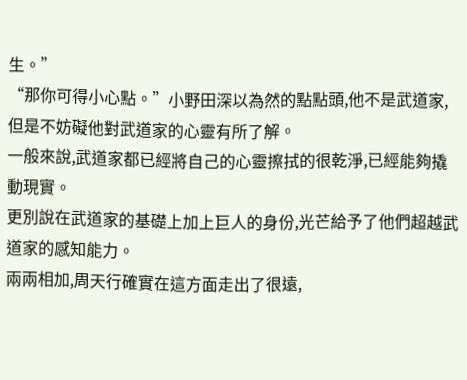生。”
“那你可得小心點。”小野田深以為然的點點頭,他不是武道家,但是不妨礙他對武道家的心靈有所了解。
一般來說,武道家都已經將自己的心靈擦拭的很乾淨,已經能夠撬動現實。
更別說在武道家的基礎上加上巨人的身份,光芒給予了他們超越武道家的感知能力。
兩兩相加,周天行確實在這方面走出了很遠,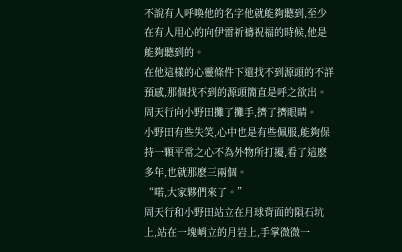不說有人呼喚他的名字他就能夠聽到,至少在有人用心的向伊雷祈禱祝福的時候,他是能夠聽到的。
在他這樣的心靈條件下還找不到源頭的不詳預感,那個找不到的源頭簡直是呼之欲出。
周天行向小野田攤了攤手,擠了擠眼睛。
小野田有些失笑,心中也是有些佩服,能夠保持一顆平常之心不為外物所打擾,看了這麽多年,也就那麽三兩個。
“喏,大家夥們來了。”
周天行和小野田站立在月球背面的隕石坑上,站在一塊峭立的月岩上,手掌微微一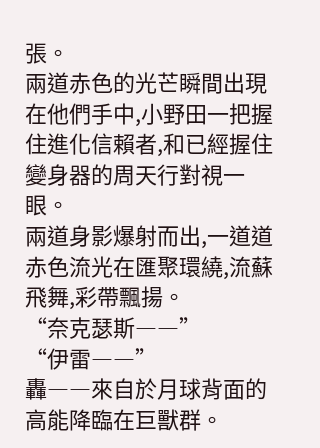張。
兩道赤色的光芒瞬間出現在他們手中,小野田一把握住進化信賴者,和已經握住變身器的周天行對視一眼。
兩道身影爆射而出,一道道赤色流光在匯聚環繞,流蘇飛舞,彩帶飄揚。
“奈克瑟斯――”
“伊雷――”
轟――來自於月球背面的高能降臨在巨獸群。